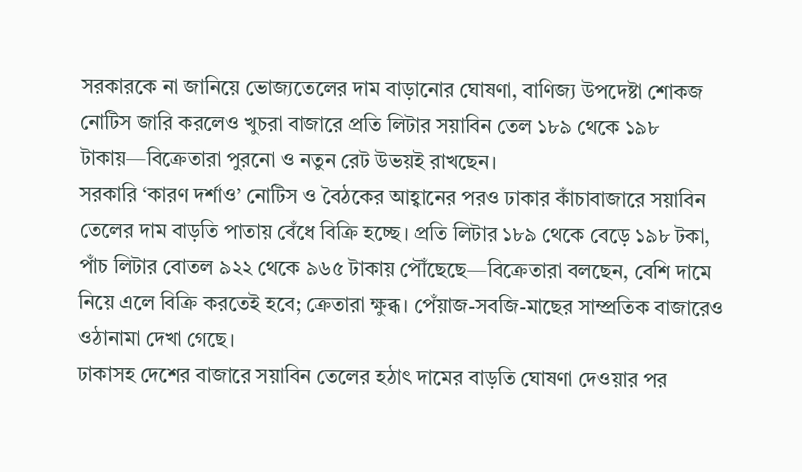সরকারকে না জানিয়ে ভোজ্যতেলের দাম বাড়ানোর ঘোষণা, বাণিজ্য উপদেষ্টা শোকজ নোটিস জারি করলেও খুচরা বাজারে প্রতি লিটার সয়াবিন তেল ১৮৯ থেকে ১৯৮ টাকায়—বিক্রেতারা পুরনো ও নতুন রেট উভয়ই রাখছেন।
সরকারি ‘কারণ দর্শাও’ নোটিস ও বৈঠকের আহ্বানের পরও ঢাকার কাঁচাবাজারে সয়াবিন তেলের দাম বাড়তি পাতায় বেঁধে বিক্রি হচ্ছে। প্রতি লিটার ১৮৯ থেকে বেড়ে ১৯৮ টকা, পাঁচ লিটার বোতল ৯২২ থেকে ৯৬৫ টাকায় পৌঁছেছে—বিক্রেতারা বলছেন, বেশি দামে নিয়ে এলে বিক্রি করতেই হবে; ক্রেতারা ক্ষুব্ধ। পেঁয়াজ-সবজি-মাছের সাম্প্রতিক বাজারেও ওঠানামা দেখা গেছে।
ঢাকাসহ দেশের বাজারে সয়াবিন তেলের হঠাৎ দামের বাড়তি ঘোষণা দেওয়ার পর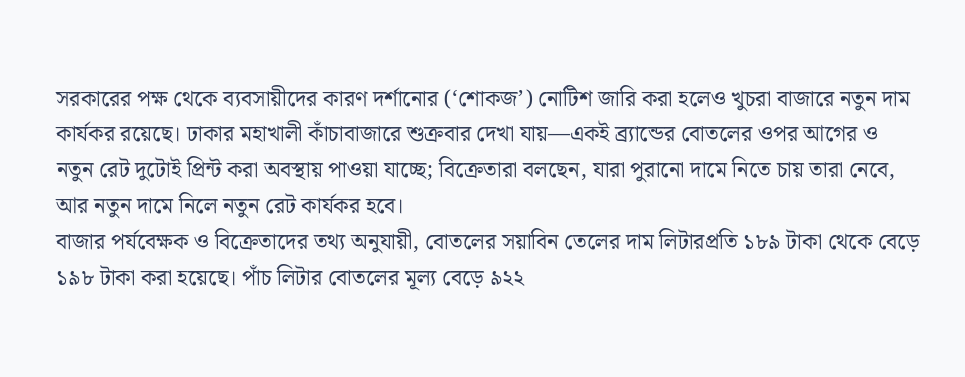সরকারের পক্ষ থেকে ব্যবসায়ীদের কারণ দর্শানোর (‘শোকজ’) নোটিশ জারি করা হলেও খুচরা বাজারে নতুন দাম কার্যকর রয়েছে। ঢাকার মহাখালী কাঁচাবাজারে শুক্রবার দেখা যায়—একই ব্র্যান্ডের বোতলের ওপর আগের ও নতুন রেট দুটোই প্রিন্ট করা অবস্থায় পাওয়া যাচ্ছে; বিক্রেতারা বলছেন, যারা পুরানো দামে নিতে চায় তারা নেবে, আর নতুন দামে নিলে নতুন রেট কার্যকর হবে।
বাজার পর্যবেক্ষক ও বিক্রেতাদের তথ্য অনুযায়ী, বোতলের সয়াবিন তেলের দাম লিটারপ্রতি ১৮৯ টাকা থেকে বেড়ে ১৯৮ টাকা করা হয়েছে। পাঁচ লিটার বোতলের মূল্য বেড়ে ৯২২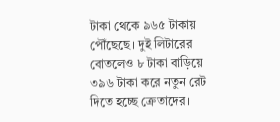টাকা থেকে ৯৬৫ টাকায় পৌঁছেছে। দুই লিটারের বোতলেও ৮ টাকা বাড়িয়ে ৩৯৬ টাকা করে নতুন রেট দিতে হচ্ছে ক্রেতাদের।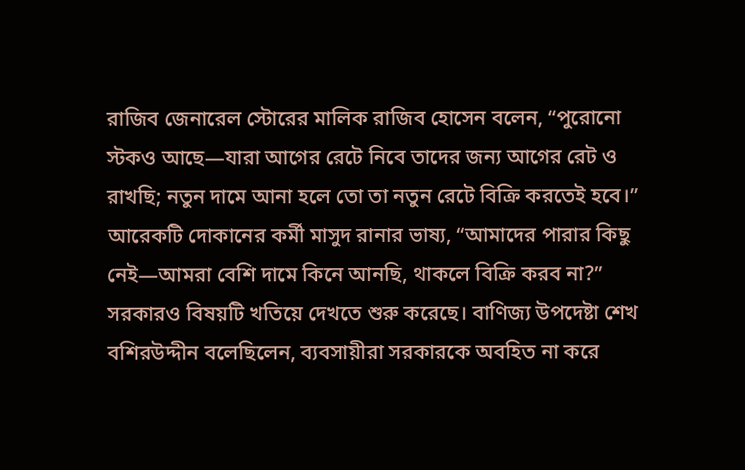রাজিব জেনারেল স্টোরের মালিক রাজিব হোসেন বলেন, “পুরোনো স্টকও আছে—যারা আগের রেটে নিবে তাদের জন্য আগের রেট ও রাখছি; নতুন দামে আনা হলে তো তা নতুন রেটে বিক্রি করতেই হবে।” আরেকটি দোকানের কর্মী মাসুদ রানার ভাষ্য, “আমাদের পারার কিছু নেই—আমরা বেশি দামে কিনে আনছি, থাকলে বিক্রি করব না?”
সরকারও বিষয়টি খতিয়ে দেখতে শুরু করেছে। বাণিজ্য উপদেষ্টা শেখ বশিরউদ্দীন বলেছিলেন, ব্যবসায়ীরা সরকারকে অবহিত না করে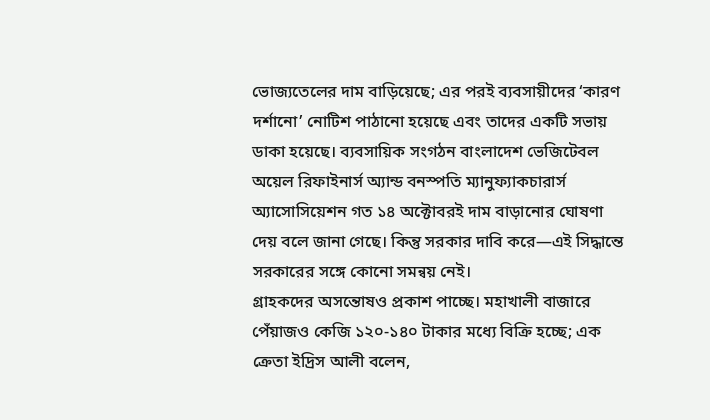ভোজ্যতেলের দাম বাড়িয়েছে; এর পরই ব্যবসায়ীদের ‘কারণ দর্শানো’ নোটিশ পাঠানো হয়েছে এবং তাদের একটি সভায় ডাকা হয়েছে। ব্যবসায়িক সংগঠন বাংলাদেশ ভেজিটেবল অয়েল রিফাইনার্স অ্যান্ড বনস্পতি ম্যানুফ্যাকচারার্স অ্যাসোসিয়েশন গত ১৪ অক্টোবরই দাম বাড়ানোর ঘোষণা দেয় বলে জানা গেছে। কিন্তু সরকার দাবি করে—এই সিদ্ধান্তে সরকারের সঙ্গে কোনো সমন্বয় নেই।
গ্রাহকদের অসন্তোষও প্রকাশ পাচ্ছে। মহাখালী বাজারে পেঁয়াজও কেজি ১২০-১৪০ টাকার মধ্যে বিক্রি হচ্ছে; এক ক্রেতা ইদ্রিস আলী বলেন,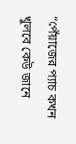“পেঁয়াজের প্যাচ কখন খুলবে কেউ জানে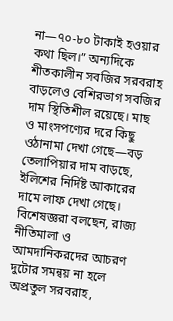না—৭০-৮০ টাকাই হওয়ার কথা ছিল।” অন্যদিকে শীতকালীন সবজির সরবরাহ বাড়লেও বেশিরভাগ সবজির দাম স্থিতিশীল রয়েছে। মাছ ও মাংসপণ্যের দরে কিছু ওঠানামা দেখা গেছে—বড় তেলাপিয়ার দাম বাড়ছে, ইলিশের নির্দিষ্ট আকারের দামে লাফ দেখা গেছে।
বিশেষজ্ঞরা বলছেন, রাজ্য নীতিমালা ও আমদানিকরদের আচরণ দুটোর সমন্বয় না হলে অপ্রতুল সরবরাহ,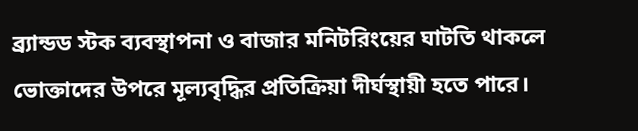ব্র্যান্ডড স্টক ব্যবস্থাপনা ও বাজার মনিটরিংয়ের ঘাটতি থাকলে ভোক্তাদের উপরে মূল্যবৃদ্ধির প্রতিক্রিয়া দীর্ঘস্থায়ী হতে পারে।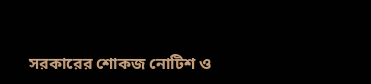সরকারের শোকজ নোটিশ ও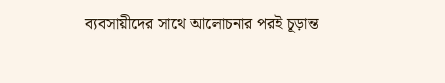ব্যবসায়ীদের সাথে আলোচনার পরই চূড়ান্ত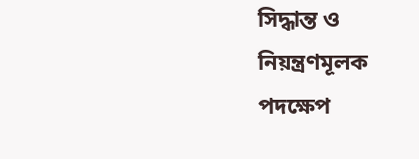সিদ্ধান্ত ও নিয়ন্ত্রণমূলক পদক্ষেপ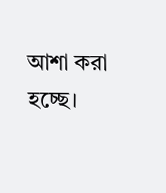আশা করা হচ্ছে।